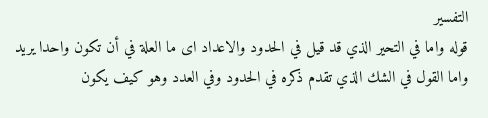التفسير
قوله واما في التحير الذي قد قيل في الحدود والاعداد اى ما العلة في أن تكون واحدا يريد واما القول في الشك الذي تقدم ذكره في الحدود وفي العدد وهو كيف يكون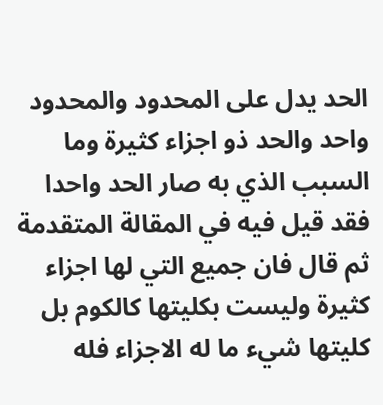الحد يدل على المحدود والمحدود واحد والحد ذو اجزاء كثيرة وما السبب الذي به صار الحد واحدا فقد قيل فيه في المقالة المتقدمة ثم قال فان جميع التي لها اجزاء كثيرة وليست بكليتها كالكوم بل كليتها شيء ما له الاجزاء فله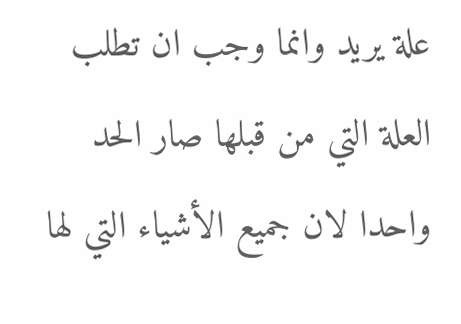علة يريد وانما وجب ان تطلب العلة التي من قبلها صار الحد واحدا لان جميع الأشياء التي لها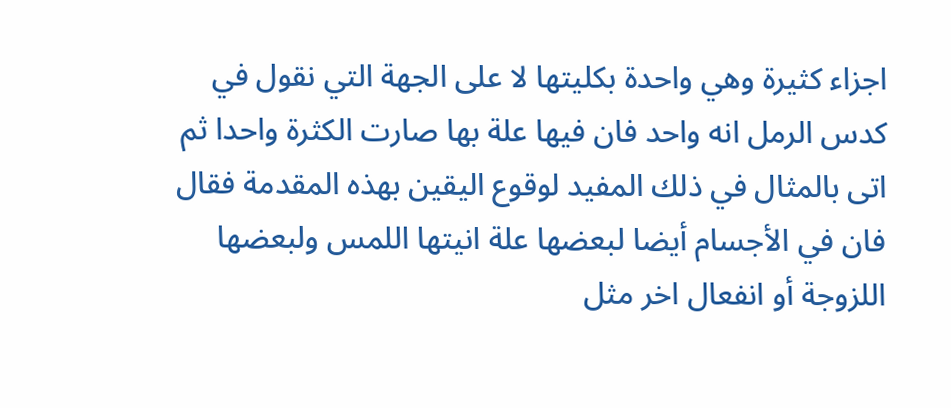اجزاء كثيرة وهي واحدة بكليتها لا على الجهة التي نقول في كدس الرمل انه واحد فان فيها علة بها صارت الكثرة واحدا ثم اتى بالمثال في ذلك المفيد لوقوع اليقين بهذه المقدمة فقال فان في الأجسام أيضا لبعضها علة انيتها اللمس ولبعضها اللزوجة أو انفعال اخر مثل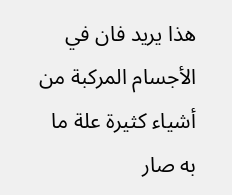هذا يريد فان في الأجسام المركبة من أشياء كثيرة علة ما به صار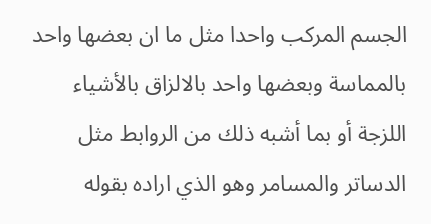الجسم المركب واحدا مثل ما ان بعضها واحد بالمماسة وبعضها واحد بالالزاق بالأشياء اللزجة أو بما أشبه ذلك من الروابط مثل الدساتر والمسامر وهو الذي اراده بقوله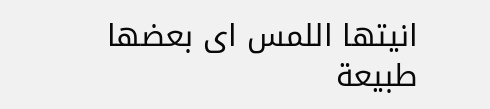انيتها اللمس اى بعضها طبيعة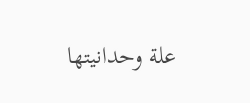علة وحدانيتها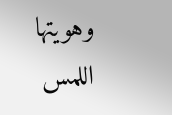وهويتها اللمس